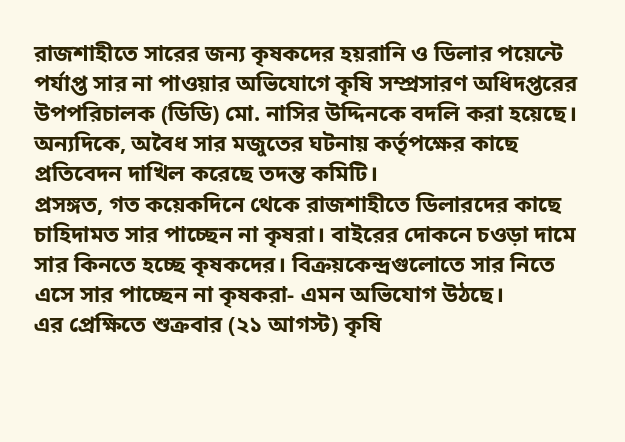রাজশাহীতে সারের জন্য কৃষকদের হয়রানি ও ডিলার পয়েন্টে পর্যাপ্ত সার না পাওয়ার অভিযোগে কৃষি সম্প্রসারণ অধিদপ্তরের উপপরিচালক (ডিডি) মো. নাসির উদ্দিনকে বদলি করা হয়েছে। অন্যদিকে, অবৈধ সার মজুতের ঘটনায় কর্তৃপক্ষের কাছে প্রতিবেদন দাখিল করেছে তদন্ত কমিটি।
প্রসঙ্গত, গত কয়েকদিনে থেকে রাজশাহীতে ডিলারদের কাছে চাহিদামত সার পাচ্ছেন না কৃষরা। বাইরের দোকনে চওড়া দামে সার কিনতে হচ্ছে কৃষকদের। বিক্রয়কেন্দ্রগুলোতে সার নিতে এসে সার পাচ্ছেন না কৃষকরা- এমন অভিযোগ উঠছে।
এর প্রেক্ষিতে শুক্রবার (২১ আগস্ট) কৃষি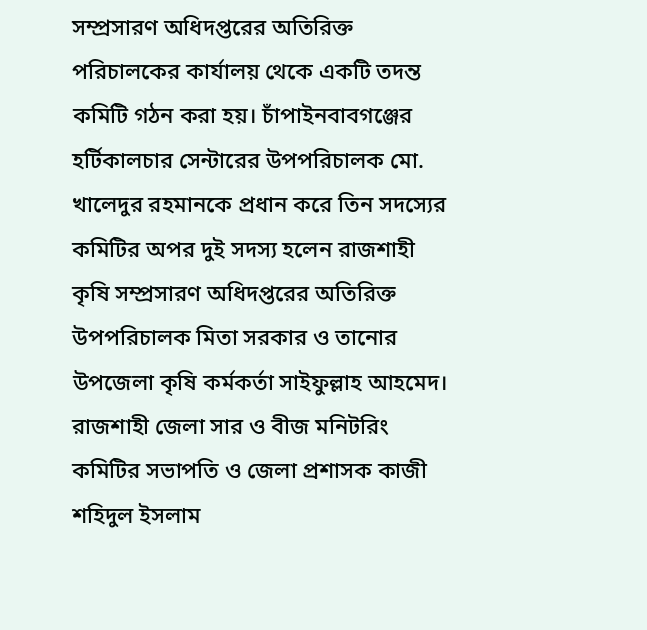সম্প্রসারণ অধিদপ্তরের অতিরিক্ত পরিচালকের কার্যালয় থেকে একটি তদন্ত কমিটি গঠন করা হয়। চাঁপাইনবাবগঞ্জের হর্টিকালচার সেন্টারের উপপরিচালক মো. খালেদুর রহমানকে প্রধান করে তিন সদস্যের কমিটির অপর দুই সদস্য হলেন রাজশাহী কৃষি সম্প্রসারণ অধিদপ্তরের অতিরিক্ত উপপরিচালক মিতা সরকার ও তানোর উপজেলা কৃষি কর্মকর্তা সাইফুল্লাহ আহমেদ।
রাজশাহী জেলা সার ও বীজ মনিটরিং কমিটির সভাপতি ও জেলা প্রশাসক কাজী শহিদুল ইসলাম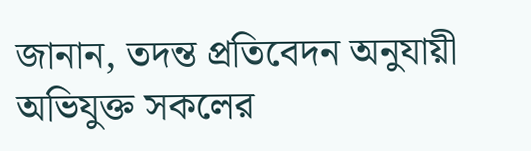জানান, তদন্ত প্রতিবেদন অনুযায়ী অভিযুক্ত সকলের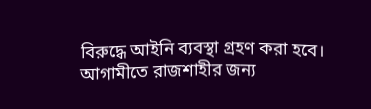বিরুদ্ধে আইনি ব্যবস্থা গ্রহণ করা হবে। আগামীতে রাজশাহীর জন্য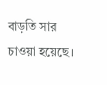বাড়তি সার চাওয়া হয়েছে।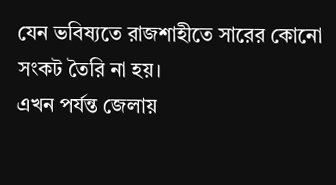যেন ভবিষ্যতে রাজশাহীতে সারের কোনো সংকট তৈরি না হয়।
এখন পর্যন্ত জেলায়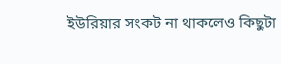ইউরিয়ার সংকট না থাকলেও কিছুটা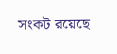সংকট রয়েছে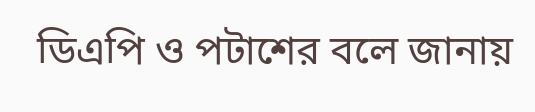ডিএপি ও পটাশের বলে জানায়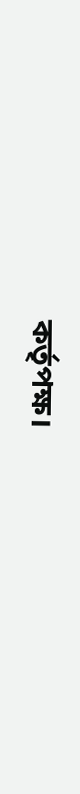কর্তৃপক্ষ।